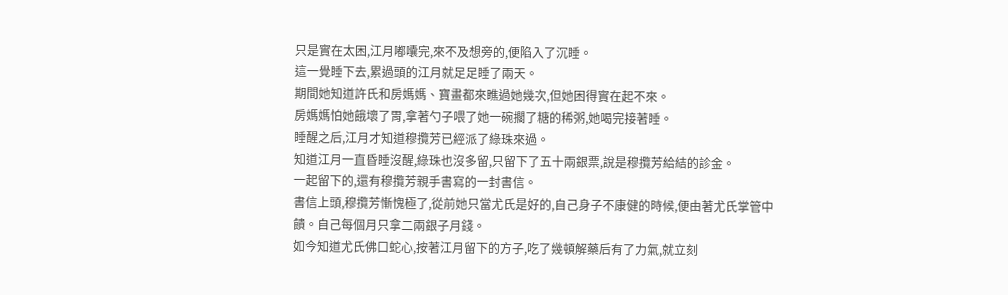只是實在太困,江月嘟囔完,來不及想旁的,便陷入了沉睡。
這一覺睡下去,累過頭的江月就足足睡了兩天。
期間她知道許氏和房媽媽、寶畫都來瞧過她幾次,但她困得實在起不來。
房媽媽怕她餓壞了胃,拿著勺子喂了她一碗擱了糖的稀粥,她喝完接著睡。
睡醒之后,江月才知道穆攬芳已經派了綠珠來過。
知道江月一直昏睡沒醒,綠珠也沒多留,只留下了五十兩銀票,說是穆攬芳給結的診金。
一起留下的,還有穆攬芳親手書寫的一封書信。
書信上頭,穆攬芳慚愧極了,從前她只當尤氏是好的,自己身子不康健的時候,便由著尤氏掌管中饋。自己每個月只拿二兩銀子月錢。
如今知道尤氏佛口蛇心,按著江月留下的方子,吃了幾頓解藥后有了力氣,就立刻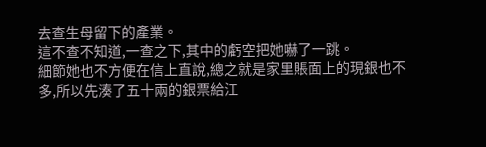去查生母留下的產業。
這不查不知道,一查之下,其中的虧空把她嚇了一跳。
細節她也不方便在信上直說,總之就是家里賬面上的現銀也不多,所以先湊了五十兩的銀票給江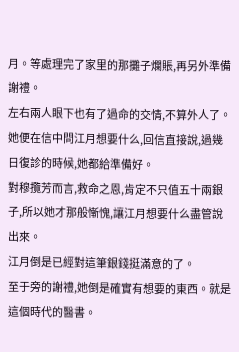月。等處理完了家里的那攤子爛賬,再另外準備謝禮。
左右兩人眼下也有了過命的交情,不算外人了。她便在信中問江月想要什么,回信直接說,過幾日復診的時候,她都給準備好。
對穆攬芳而言,救命之恩,肯定不只值五十兩銀子,所以她才那般慚愧,讓江月想要什么盡管說出來。
江月倒是已經對這筆銀錢挺滿意的了。
至于旁的謝禮,她倒是確實有想要的東西。就是這個時代的醫書。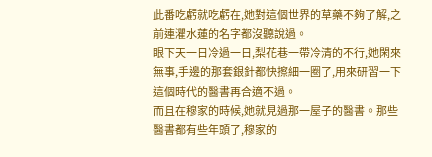此番吃虧就吃虧在,她對這個世界的草藥不夠了解,之前連灈水蓮的名字都沒聽說過。
眼下天一日冷過一日,梨花巷一帶冷清的不行,她閑來無事,手邊的那套銀針都快擦細一圈了,用來研習一下這個時代的醫書再合適不過。
而且在穆家的時候,她就見過那一屋子的醫書。那些醫書都有些年頭了,穆家的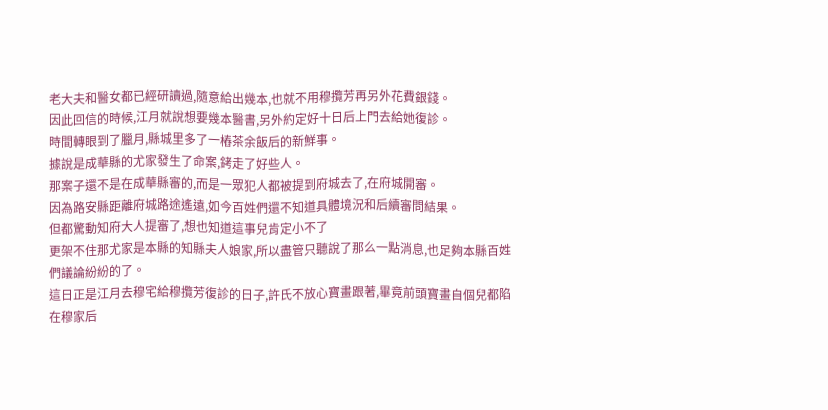老大夫和醫女都已經研讀過,隨意給出幾本,也就不用穆攬芳再另外花費銀錢。
因此回信的時候,江月就說想要幾本醫書,另外約定好十日后上門去給她復診。
時間轉眼到了臘月,縣城里多了一樁茶余飯后的新鮮事。
據說是成華縣的尤家發生了命案,銬走了好些人。
那案子還不是在成華縣審的,而是一眾犯人都被提到府城去了,在府城開審。
因為路安縣距離府城路途遙遠,如今百姓們還不知道具體境況和后續審問結果。
但都驚動知府大人提審了,想也知道這事兒肯定小不了
更架不住那尤家是本縣的知縣夫人娘家,所以盡管只聽說了那么一點消息,也足夠本縣百姓們議論紛紛的了。
這日正是江月去穆宅給穆攬芳復診的日子,許氏不放心寶畫跟著,畢竟前頭寶畫自個兒都陷在穆家后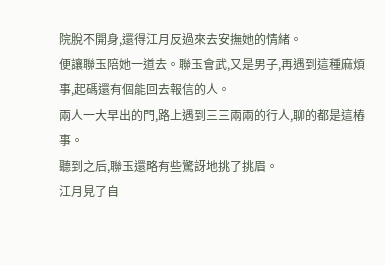院脫不開身,還得江月反過來去安撫她的情緒。
便讓聯玉陪她一道去。聯玉會武,又是男子,再遇到這種麻煩事,起碼還有個能回去報信的人。
兩人一大早出的門,路上遇到三三兩兩的行人,聊的都是這樁事。
聽到之后,聯玉還略有些驚訝地挑了挑眉。
江月見了自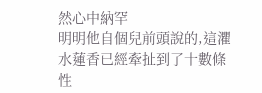然心中納罕
明明他自個兒前頭說的,這灈水蓮香已經牽扯到了十數條性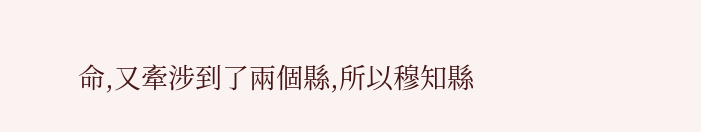命,又牽涉到了兩個縣,所以穆知縣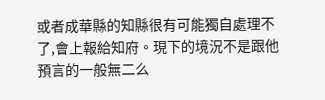或者成華縣的知縣很有可能獨自處理不了,會上報給知府。現下的境況不是跟他預言的一般無二么